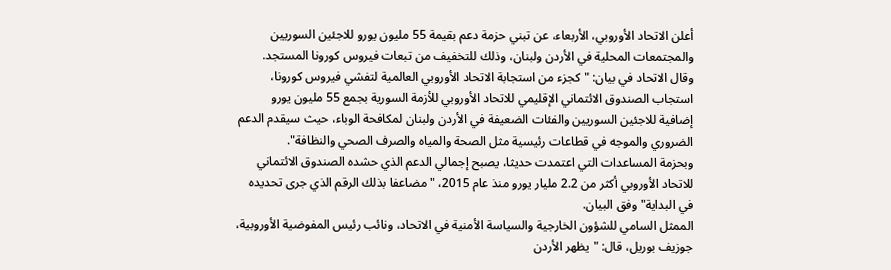أعلن الاتحاد الأوروبي، الأربعاء، عن تبني حزمة دعم بقيمة 55 مليون يورو للاجئين السوريين والمجتمعات المحلية في الأردن ولبنان، وذلك للتخفيف من تبعات فيروس كورونا المستجد.
وقال الاتحاد في بيان: "كجزء من استجابة الاتحاد الأوروبي العالمية لتفشي فيروس كورونا، استجاب الصندوق الائتماني الإقليمي للاتحاد الأوروبي للأزمة السورية بجمع 55 مليون يورو إضافية للاجئين السوريين والفئات الضعيفة في الأردن ولبنان لمكافحة الوباء، حيث سيقدم الدعم الضروري والموجه في قطاعات رئيسية مثل الصحة والمياه والصرف الصحي والنظافة".
وبحزمة المساعدات التي اعتمدت حديثا، يصبح إجمالي الدعم الذي حشده الصندوق الائتماني للاتحاد الأوروبي أكثر من 2.2 مليار يورو منذ عام 2015، "مضاعفا بذلك الرقم الذي جرى تحديده في البداية" وفق البيان.
الممثل السامي للشؤون الخارجية والسياسة الأمنية في الاتحاد، ونائب رئيس المفوضية الأوروبية، جوزيف بوريل، قال: "يظهر الأردن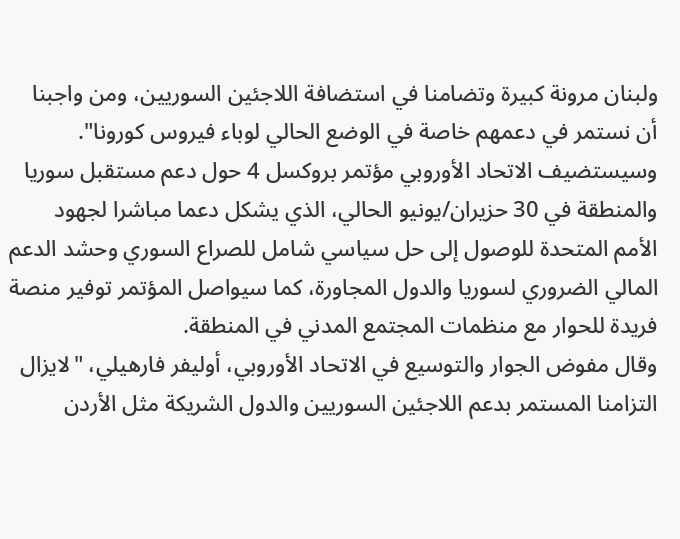ولبنان مرونة كبيرة وتضامنا في استضافة اللاجئين السوريين، ومن واجبنا أن نستمر في دعمهم خاصة في الوضع الحالي لوباء فيروس كورونا".
وسيستضيف الاتحاد الأوروبي مؤتمر بروكسل 4 حول دعم مستقبل سوريا والمنطقة في 30 حزيران/يونيو الحالي، الذي يشكل دعما مباشرا لجهود الأمم المتحدة للوصول إلى حل سياسي شامل للصراع السوري وحشد الدعم المالي الضروري لسوريا والدول المجاورة، كما سيواصل المؤتمر توفير منصة فريدة للحوار مع منظمات المجتمع المدني في المنطقة.
وقال مفوض الجوار والتوسيع في الاتحاد الأوروبي، أوليفر فارهيلي، "لايزال التزامنا المستمر بدعم اللاجئين السوريين والدول الشريكة مثل الأردن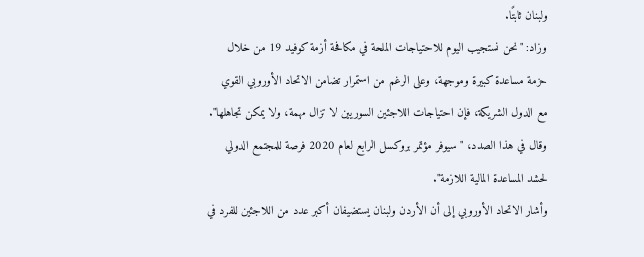ولبنان ثابتًا.
وزاد: "نحن نستجيب اليوم للاحتياجات الملحة في مكافحة أزمة كوفيد 19 من خلال حزمة مساعدة كبيرة وموجهة، وعلى الرغم من استمرار تضامن الاتحاد الأوروبي القوي مع الدول الشريكة، فإن احتياجات اللاجئين السوريين لا تزال مهمة، ولا يمكن تجاهلها".
وقال في هذا الصدد، "سيوفر مؤتمر بروكسل الرابع لعام 2020 فرصة للمجتمع الدولي لحشد المساعدة المالية اللازمة".
وأشار الاتحاد الأوروبي إلى أن الأردن ولبنان يستضيفان أكبر عدد من اللاجئين للفرد في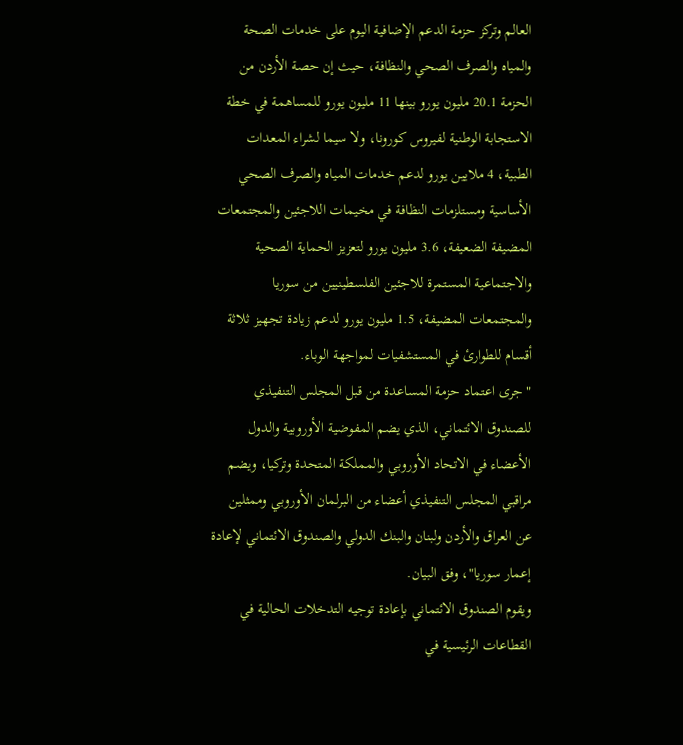العالم وتركز حزمة الدعم الإضافية اليوم على خدمات الصحة والمياه والصرف الصحي والنظافة، حيث إن حصة الأردن من الحزمة 20.1 مليون يورو بينها 11 مليون يورو للمساهمة في خطة الاستجابة الوطنية لفيروس كورونا، ولا سيما لشراء المعدات الطبية، 4 ملايين يورو لدعم خدمات المياه والصرف الصحي الأساسية ومستلزمات النظافة في مخيمات اللاجئين والمجتمعات المضيفة الضعيفة، 3.6 مليون يورو لتعزيز الحماية الصحية والاجتماعية المستمرة للاجئين الفلسطينيين من سوريا والمجتمعات المضيفة، 1.5 مليون يورو لدعم زيادة تجهيز ثلاثة أقسام للطوارئ في المستشفيات لمواجهة الوباء.
"جرى اعتماد حزمة المساعدة من قبل المجلس التنفيذي للصندوق الائتماني، الذي يضم المفوضية الأوروبية والدول الأعضاء في الاتحاد الأوروبي والمملكة المتحدة وتركيا، ويضم مراقبي المجلس التنفيذي أعضاء من البرلمان الأوروبي وممثلين عن العراق والأردن ولبنان والبنك الدولي والصندوق الائتماني لإعادة إعمار سوريا"، وفق البيان.
ويقوم الصندوق الائتماني بإعادة توجيه التدخلات الحالية في القطاعات الرئيسية في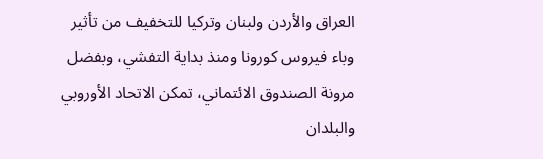العراق والأردن ولبنان وتركيا للتخفيف من تأثير وباء فيروس كورونا ومنذ بداية التفشي، وبفضل مرونة الصندوق الائتماني، تمكن الاتحاد الأوروبي والبلدان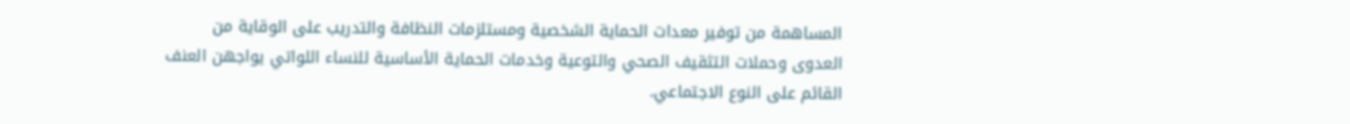المساهمة من توفير معدات الحماية الشخصية ومستلزمات النظافة والتدريب على الوقاية من العدوى وحملات التثقيف الصحي والتوعية وخدمات الحماية الأساسية للنساء اللواتي يواجهن العنف القائم على النوع الاجتماعي.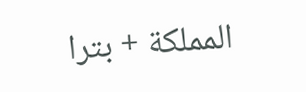المملكة + بترا